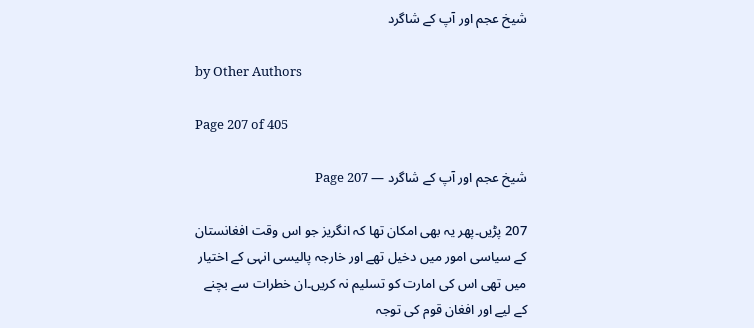شیخ عجم اور آپ کے شاگرد

by Other Authors

Page 207 of 405

شیخ عجم اور آپ کے شاگرد — Page 207

207 پڑیں۔پھر یہ بھی امکان تھا کہ انگریز جو اس وقت افغانستان کے سیاسی امور میں دخیل تھے اور خارجہ پالیسی انہی کے اختیار میں تھی اس کی امارت کو تسلیم نہ کریں۔ان خطرات سے بچنے کے لیے اور افغان قوم کی توجہ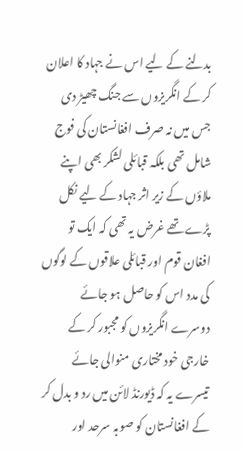بدلنے کے لیے اس نے جہاد کا اعلان کر کے انگریزوں سے جنگ چھیڑ دی جس میں نہ صرف افغانستان کی فوج شامل تھی بلکہ قبائلی لشکر بھی اپنے ملاؤں کے زیر اثر جہاد کے لیے نکل پڑے تھے غرض یہ تھی کہ ایک تو افغان قوم اور قبائلی علاقوں کے لوگوں کی مدد اس کو حاصل ہو جائے دوسرے انگریزوں کو مجبور کر کے خارجی خود مختاری منوالی جائے تیسرے یہ کہ ڈیورنڈ لائن میں رد و بدل کر کے افغانستان کو صوبہ سرحد اور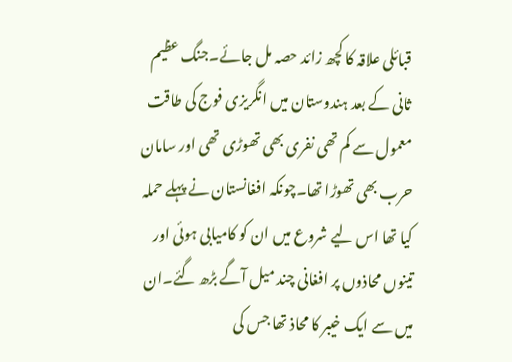قبائلی علاقہ کا کچھ زائد حصہ مل جائے۔جنگ عظیم ثانی کے بعد ہندوستان میں انگریزی فوج کی طاقت معمول سے کم تھی نفری بھی تھوڑی تھی اور سامان حرب بھی تھوڑا تھا۔چونکہ افغانستان نے پہلے حملہ کیا تھا اس لیے شروع میں ان کو کامیابی ہوئی اور تینوں محاذوں پر افغانی چند میل آگے بڑھ گئے۔ان میں سے ایک خیبر کا محاذ تھا جس کی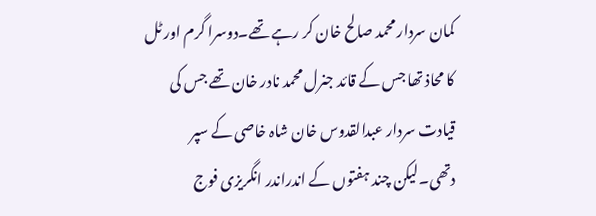کمان سردار محمد صالح خان کر رہے تھے۔دوسرا گرم اور ٹل کا محاذ تھا جس کے قائد جنرل محمد نادر خان تھے جس کی قیادت سردار عبدالقدوس خان شاہ خاصی کے سپر دتھی۔لیکن چند ہفتوں کے اندراندر انگریزی فوج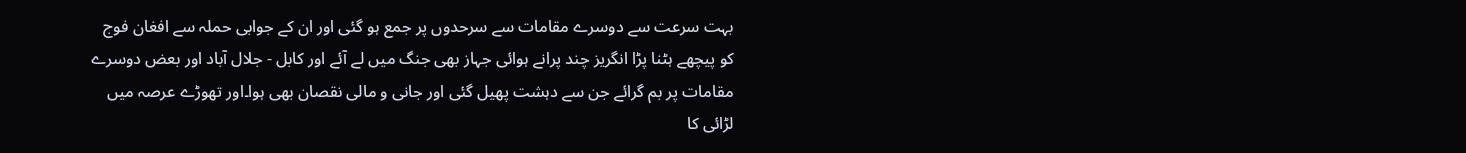بہت سرعت سے دوسرے مقامات سے سرحدوں پر جمع ہو گئی اور ان کے جوابی حملہ سے افغان فوج کو پیچھے ہٹنا پڑا انگریز چند پرانے ہوائی جہاز بھی جنگ میں لے آئے اور کابل - جلال آباد اور بعض دوسرے مقامات پر بم گرائے جن سے دہشت پھیل گئی اور جانی و مالی نقصان بھی ہوا۔اور تھوڑے عرصہ میں لڑائی کا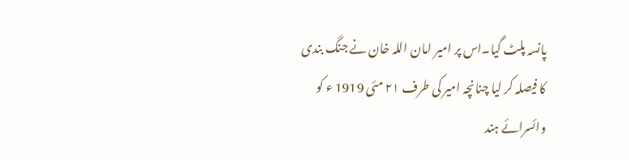پانسہ پلٹ گیا۔اس پر امیر امان اللہ خان نے جنگ بندی کا فیصلہ کر لیا چنانچہ امیر کی طرف ۲۱ مئی 1919 ء کو وائسرائے ہند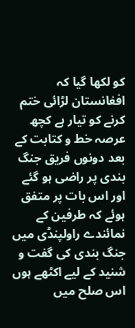کو لکھا گیا کہ افغانستان لڑائی ختم کرنے کو تیار ہے کچھ عرصہ خط و کتابت کے بعد دونوں فریق جنگ بندی پر راضی ہو گئے اور اس بات پر متفق ہوئے کہ طرفین کے نمائندے راولپنڈی میں جنگ بندی کی گفت و شنید کے لیے اکٹھے ہوں اس صلح میں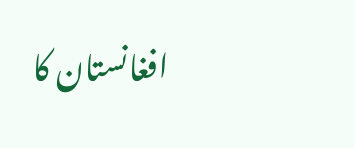افغانستان کا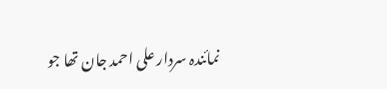نمائندہ سردار علی احمد جان تھا جو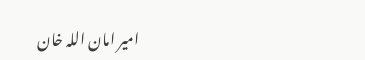امیر امان اللہ خان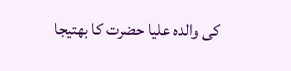کی والدہ علیا حضرت کا بھتیجا